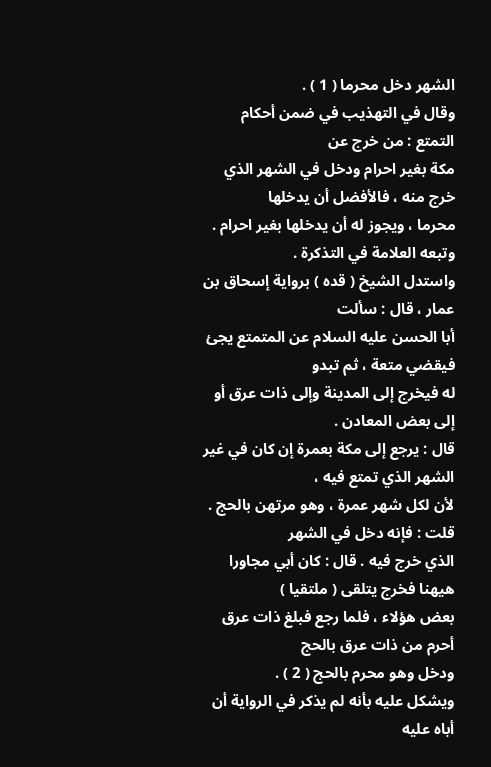الشهر دخل محرما ( 1 ) .
وقال في التهذيب في ضمن أحكام التمتع : من خرج عن
مكة بغير احرام ودخل في الشهر الذي خرج منه ، فالأفضل أن يدخلها
محرما ، ويجوز له أن يدخلها بغير احرام . وتبعه العلامة في التذكرة .
واستدل الشيخ ( قده ) برواية إسحاق بن عمار ، قال : سألت
أبا الحسن عليه السلام عن المتمتع يجئ فيقضي متعة ، ثم تبدو
له فيخرج إلى المدينة وإلى ذات عرق أو إلى بعض المعادن .
قال : يرجع إلى مكة بعمرة إن كان في غير الشهر الذي تمتع فيه ،
لأن لكل شهر عمرة ، وهو مرتهن بالحج . قلت : فإنه دخل في الشهر
الذي خرج فيه . قال : كان أبي مجاورا هيهنا فخرج يتلقى ( ملتقيا )
بعض هؤلاء ، فلما رجع فبلغ ذات عرق أحرم من ذات عرق بالحج
ودخل وهو محرم بالحج ( 2 ) .
ويشكل عليه بأنه لم يذكر في الرواية أن أباه عليه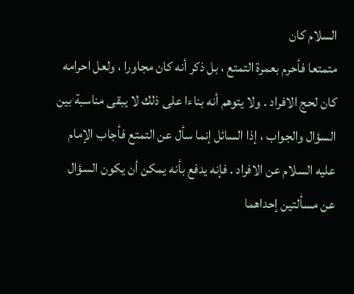السلام كان
متمتعا فأحرم بعمرة التمتع ، بل ذكر أنه كان مجاورا ، ولعل احرامه
كان لحج الافراد . ولا يتوهم أنه بناءا على ذلك لا يبقى مناسبة بين
السؤال والجواب ، إذا السائل إنما سأل عن التمتع فأجاب الإمام
عليه السلام عن الافراد . فإنه يدفع بأنه يمكن أن يكون السؤال
عن مسألتين إحداهما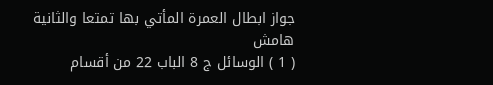جواز ابطال العمرة المأتي بها تمتعا والثانية
هامش
( 1 ) الوسائل ج 8 الباب 22 من أقسام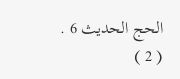الحج الحديث 6 .
( 2 )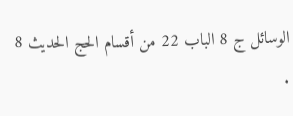الوسائل ج 8 الباب 22 من أقسام الحج الحديث 8 .